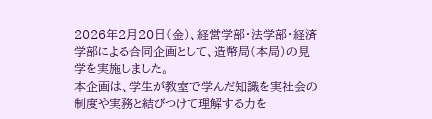2026年2月20日(金)、経営学部・法学部・経済学部による合同企画として、造幣局(本局)の見学を実施しました。
本企画は、学生が教室で学んだ知識を実社会の制度や実務と結びつけて理解する力を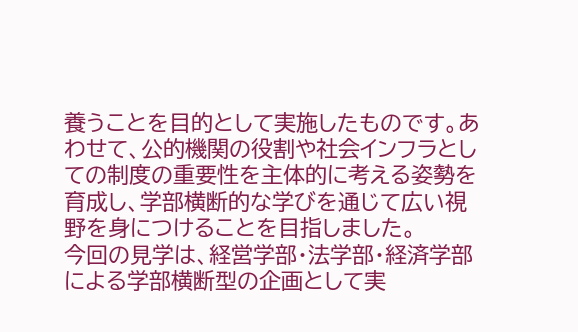養うことを目的として実施したものです。あわせて、公的機関の役割や社会インフラとしての制度の重要性を主体的に考える姿勢を育成し、学部横断的な学びを通じて広い視野を身につけることを目指しました。
今回の見学は、経営学部・法学部・経済学部による学部横断型の企画として実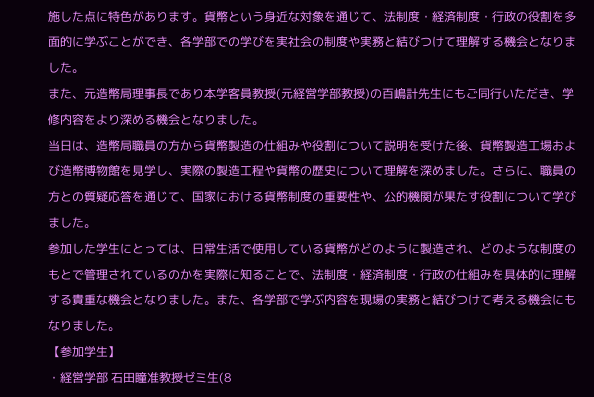施した点に特色があります。貨幣という身近な対象を通じて、法制度・経済制度・行政の役割を多面的に学ぶことができ、各学部での学びを実社会の制度や実務と結びつけて理解する機会となりました。
また、元造幣局理事長であり本学客員教授(元経営学部教授)の百嶋計先生にもご同行いただき、学修内容をより深める機会となりました。
当日は、造幣局職員の方から貨幣製造の仕組みや役割について説明を受けた後、貨幣製造工場および造幣博物館を見学し、実際の製造工程や貨幣の歴史について理解を深めました。さらに、職員の方との質疑応答を通じて、国家における貨幣制度の重要性や、公的機関が果たす役割について学びました。
参加した学生にとっては、日常生活で使用している貨幣がどのように製造され、どのような制度のもとで管理されているのかを実際に知ることで、法制度・経済制度・行政の仕組みを具体的に理解する貴重な機会となりました。また、各学部で学ぶ内容を現場の実務と結びつけて考える機会にもなりました。
【参加学生】
・経営学部 石田瞳准教授ゼミ生(8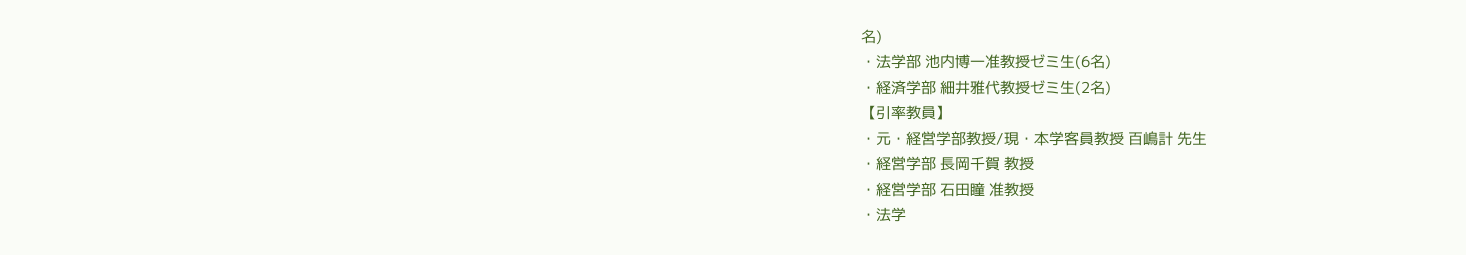名)
・法学部 池内博一准教授ゼミ生(6名)
・経済学部 細井雅代教授ゼミ生(2名)
【引率教員】
・元・経営学部教授/現・本学客員教授 百嶋計 先生
・経営学部 長岡千賀 教授
・経営学部 石田瞳 准教授
・法学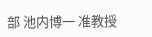部 池内博一 准教授